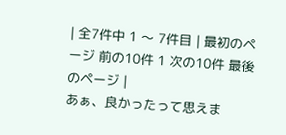| 全7件中 1 〜 7件目 | 最初のページ 前の10件 1 次の10件 最後のページ |
あぁ、良かったって思えま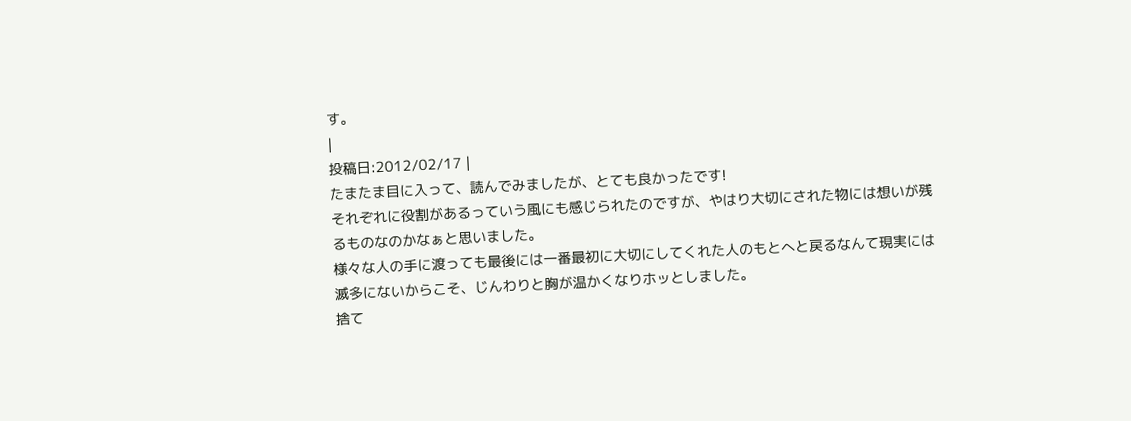す。
|
投稿日:2012/02/17 |
たまたま目に入って、読んでみましたが、とても良かったです!
それぞれに役割があるっていう風にも感じられたのですが、やはり大切にされた物には想いが残るものなのかなぁと思いました。
様々な人の手に渡っても最後には一番最初に大切にしてくれた人のもとへと戻るなんて現実には滅多にないからこそ、じんわりと胸が温かくなりホッとしました。
捨て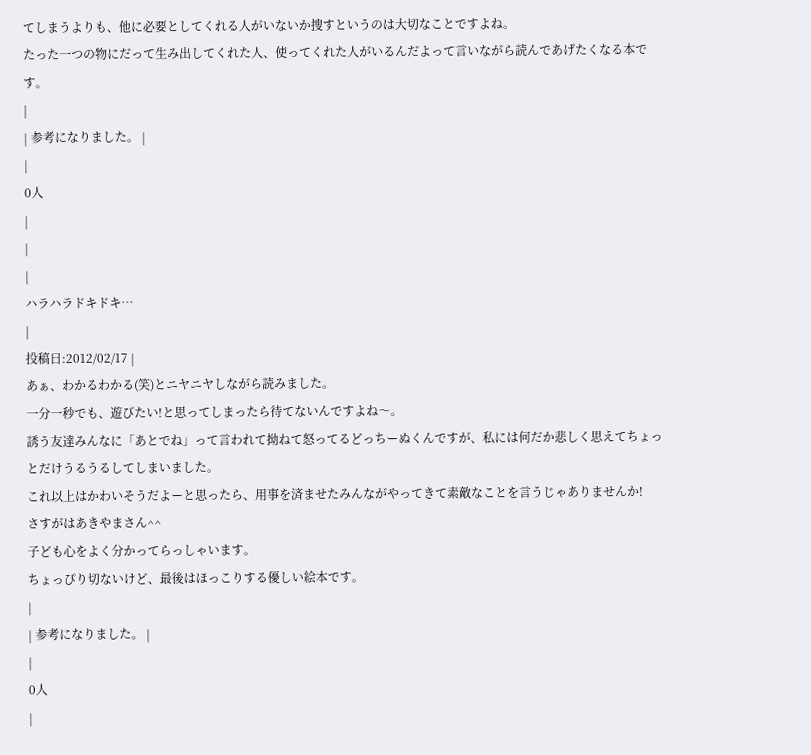てしまうよりも、他に必要としてくれる人がいないか捜すというのは大切なことですよね。
たった一つの物にだって生み出してくれた人、使ってくれた人がいるんだよって言いながら読んであげたくなる本です。
|
| 参考になりました。 |
|
0人
|
|
|
ハラハラドキドキ…
|
投稿日:2012/02/17 |
あぁ、わかるわかる(笑)とニヤニヤしながら読みました。
一分一秒でも、遊びたい!と思ってしまったら待てないんですよね〜。
誘う友達みんなに「あとでね」って言われて拗ねて怒ってるどっちーぬくんですが、私には何だか悲しく思えてちょっとだけうるうるしてしまいました。
これ以上はかわいそうだよーと思ったら、用事を済ませたみんながやってきて素敵なことを言うじゃありませんか!
さすがはあきやまさん^^
子ども心をよく分かってらっしゃいます。
ちょっぴり切ないけど、最後はほっこりする優しい絵本です。
|
| 参考になりました。 |
|
0人
|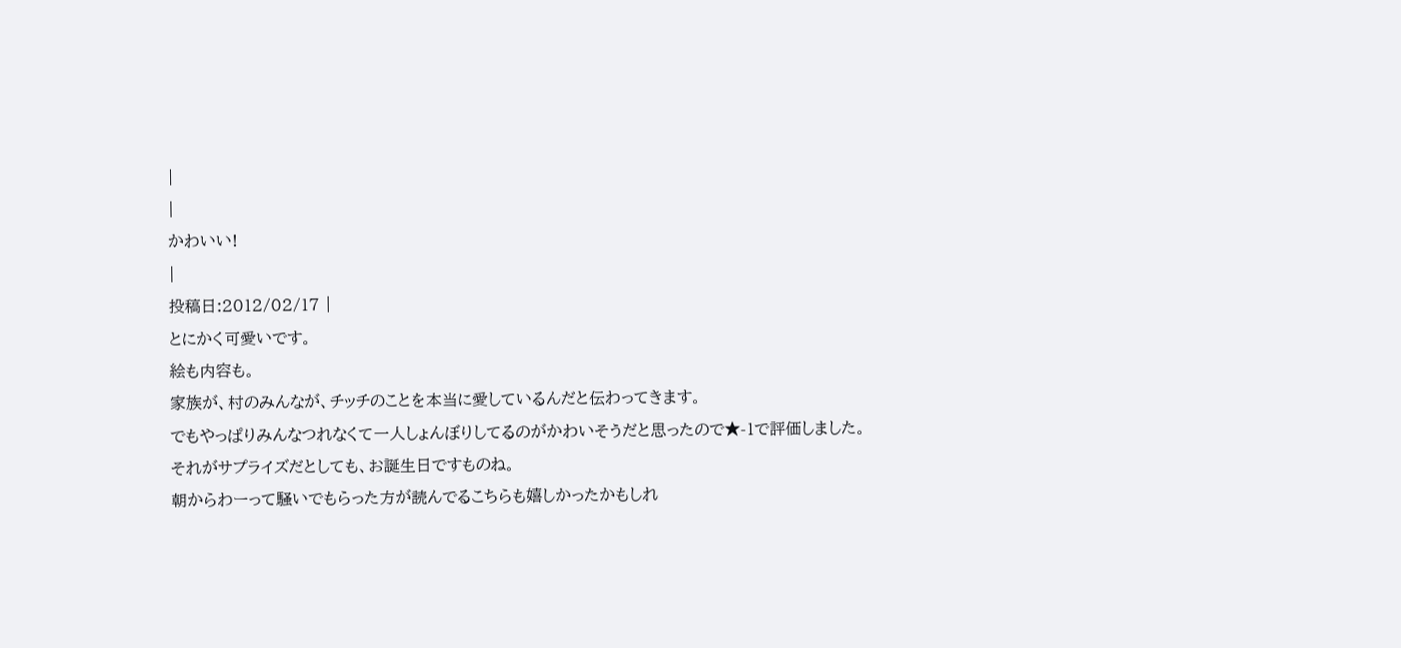|
|
かわいい!
|
投稿日:2012/02/17 |
とにかく可愛いです。
絵も内容も。
家族が、村のみんなが、チッチのことを本当に愛しているんだと伝わってきます。
でもやっぱりみんなつれなくて一人しょんぼりしてるのがかわいそうだと思ったので★-1で評価しました。
それがサプライズだとしても、お誕生日ですものね。
朝からわーって騒いでもらった方が読んでるこちらも嬉しかったかもしれ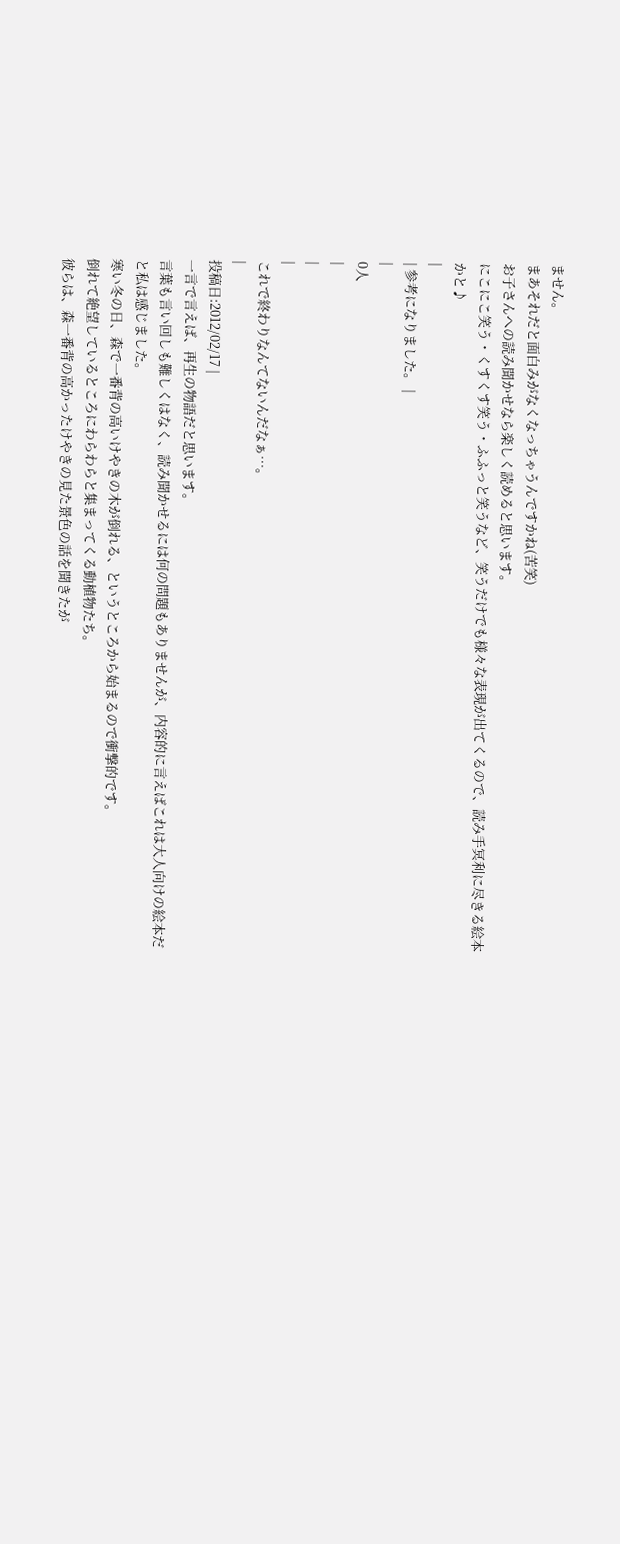ません。
まあそれだと面白みがなくなっちゃうんですかね(苦笑)
お子さんへの読み聞かせなら楽しく読めると思います。
にこにこ笑う・くすくす笑う・ふふっと笑うなど、笑うだけでも様々な表現が出てくるので、読み手冥利に尽きる絵本かと♪
|
| 参考になりました。 |
|
0人
|
|
|
これで終わりなんてないんだなぁ…。
|
投稿日:2012/02/17 |
一言で言えば、再生の物語だと思います。
言葉も言い回しも難しくはなく、読み聞かせるには何の問題もありませんが、内容的に言えばこれは大人向けの絵本だと私は感じました。
寒い冬の日、森で一番背の高いけやきの木が倒れる、というところから始まるので衝撃的です。
倒れて絶望しているところにわらわらと集まってくる動植物たち。
彼らは、森一番背の高かったけやきの見た景色の話を聞きたが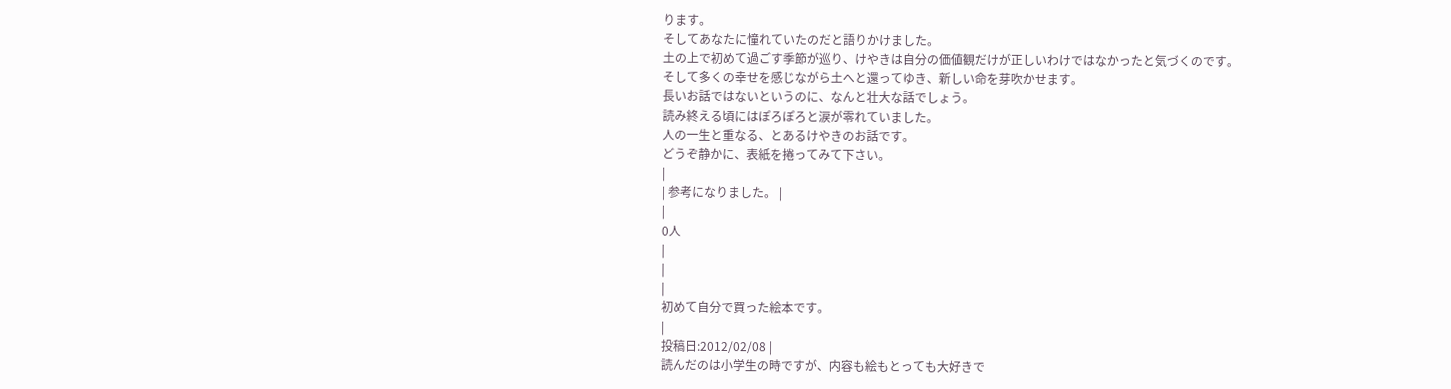ります。
そしてあなたに憧れていたのだと語りかけました。
土の上で初めて過ごす季節が巡り、けやきは自分の価値観だけが正しいわけではなかったと気づくのです。
そして多くの幸せを感じながら土へと還ってゆき、新しい命を芽吹かせます。
長いお話ではないというのに、なんと壮大な話でしょう。
読み終える頃にはぽろぽろと涙が零れていました。
人の一生と重なる、とあるけやきのお話です。
どうぞ静かに、表紙を捲ってみて下さい。
|
| 参考になりました。 |
|
0人
|
|
|
初めて自分で買った絵本です。
|
投稿日:2012/02/08 |
読んだのは小学生の時ですが、内容も絵もとっても大好きで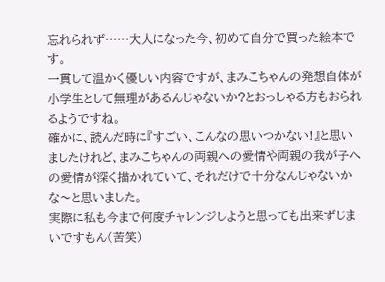忘れられず……大人になった今、初めて自分で買った絵本です。
一貫して温かく優しい内容ですが、まみこちゃんの発想自体が小学生として無理があるんじゃないか?とおっしゃる方もおられるようですね。
確かに、読んだ時に『すごい、こんなの思いつかない!』と思いましたけれど、まみこちゃんの両親への愛情や両親の我が子への愛情が深く描かれていて、それだけで十分なんじゃないかな〜と思いました。
実際に私も今まで何度チャレンジしようと思っても出来ずじまいですもん(苦笑)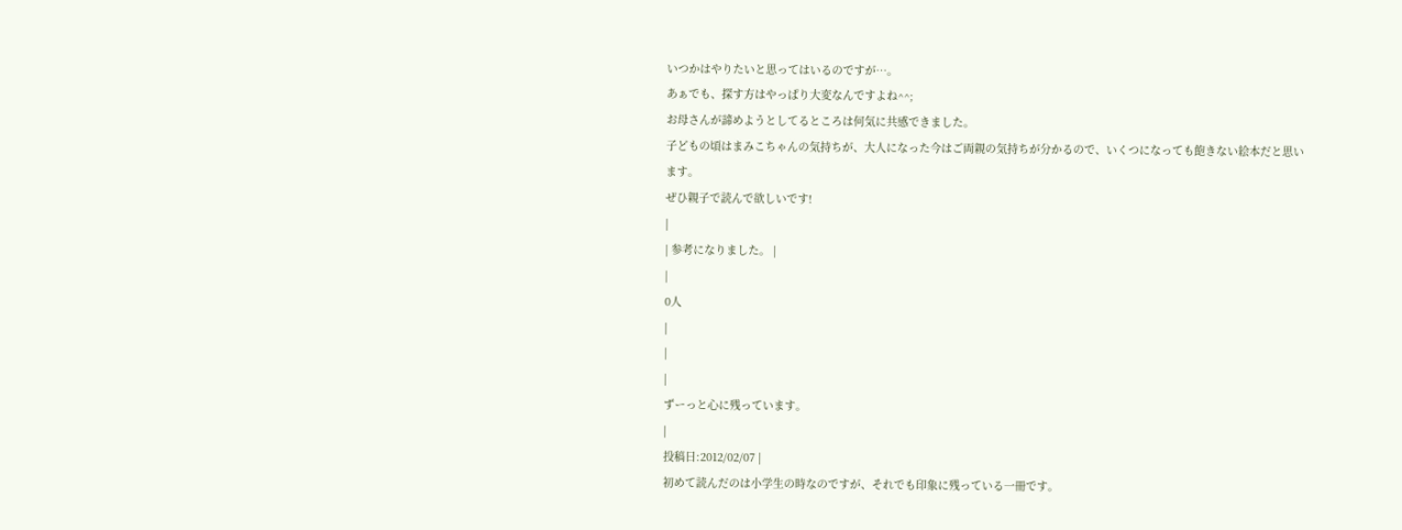いつかはやりたいと思ってはいるのですが…。
あぁでも、探す方はやっぱり大変なんですよね^^;
お母さんが諦めようとしてるところは何気に共感できました。
子どもの頃はまみこちゃんの気持ちが、大人になった今はご両親の気持ちが分かるので、いくつになっても飽きない絵本だと思います。
ぜひ親子で読んで欲しいです!
|
| 参考になりました。 |
|
0人
|
|
|
ずーっと心に残っています。
|
投稿日:2012/02/07 |
初めて読んだのは小学生の時なのですが、それでも印象に残っている一冊です。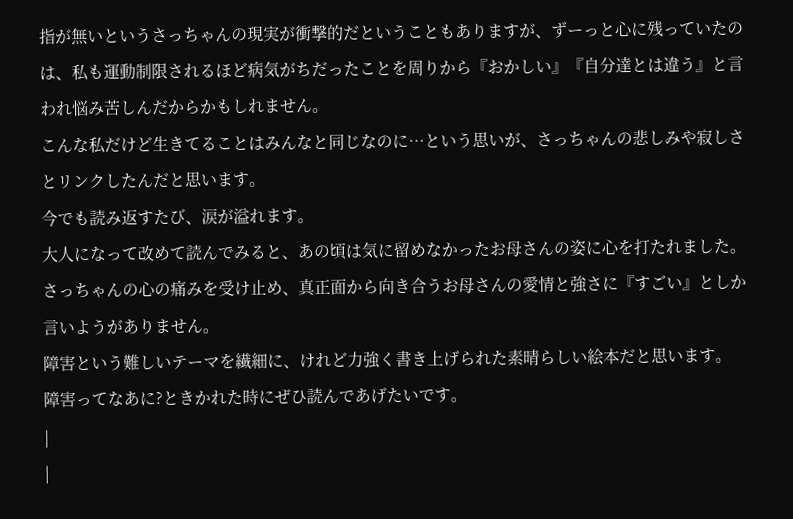指が無いというさっちゃんの現実が衝撃的だということもありますが、ずーっと心に残っていたのは、私も運動制限されるほど病気がちだったことを周りから『おかしい』『自分達とは違う』と言われ悩み苦しんだからかもしれません。
こんな私だけど生きてることはみんなと同じなのに…という思いが、さっちゃんの悲しみや寂しさとリンクしたんだと思います。
今でも読み返すたび、涙が溢れます。
大人になって改めて読んでみると、あの頃は気に留めなかったお母さんの姿に心を打たれました。
さっちゃんの心の痛みを受け止め、真正面から向き合うお母さんの愛情と強さに『すごい』としか言いようがありません。
障害という難しいテーマを繊細に、けれど力強く書き上げられた素晴らしい絵本だと思います。
障害ってなあに?ときかれた時にぜひ読んであげたいです。
|
|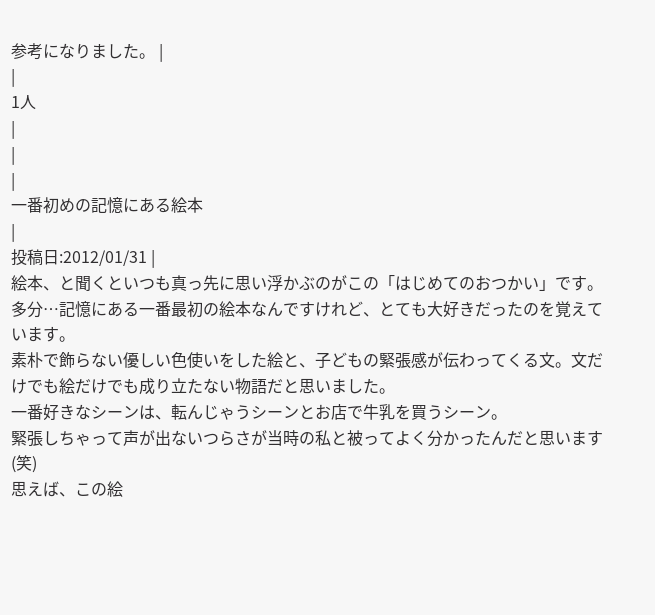参考になりました。 |
|
1人
|
|
|
一番初めの記憶にある絵本
|
投稿日:2012/01/31 |
絵本、と聞くといつも真っ先に思い浮かぶのがこの「はじめてのおつかい」です。
多分…記憶にある一番最初の絵本なんですけれど、とても大好きだったのを覚えています。
素朴で飾らない優しい色使いをした絵と、子どもの緊張感が伝わってくる文。文だけでも絵だけでも成り立たない物語だと思いました。
一番好きなシーンは、転んじゃうシーンとお店で牛乳を買うシーン。
緊張しちゃって声が出ないつらさが当時の私と被ってよく分かったんだと思います(笑)
思えば、この絵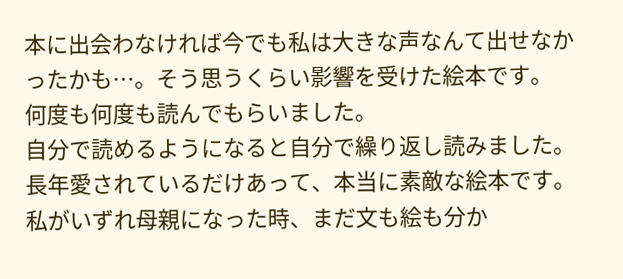本に出会わなければ今でも私は大きな声なんて出せなかったかも…。そう思うくらい影響を受けた絵本です。
何度も何度も読んでもらいました。
自分で読めるようになると自分で繰り返し読みました。
長年愛されているだけあって、本当に素敵な絵本です。
私がいずれ母親になった時、まだ文も絵も分か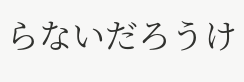らないだろうけ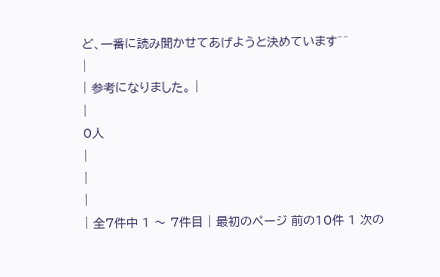ど、一番に読み聞かせてあげようと決めています^^
|
| 参考になりました。 |
|
0人
|
|
|
| 全7件中 1 〜 7件目 | 最初のページ 前の10件 1 次の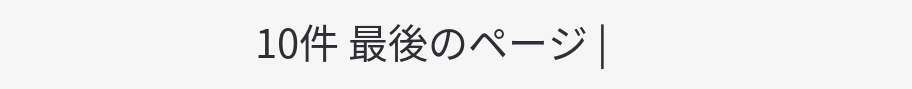10件 最後のページ |